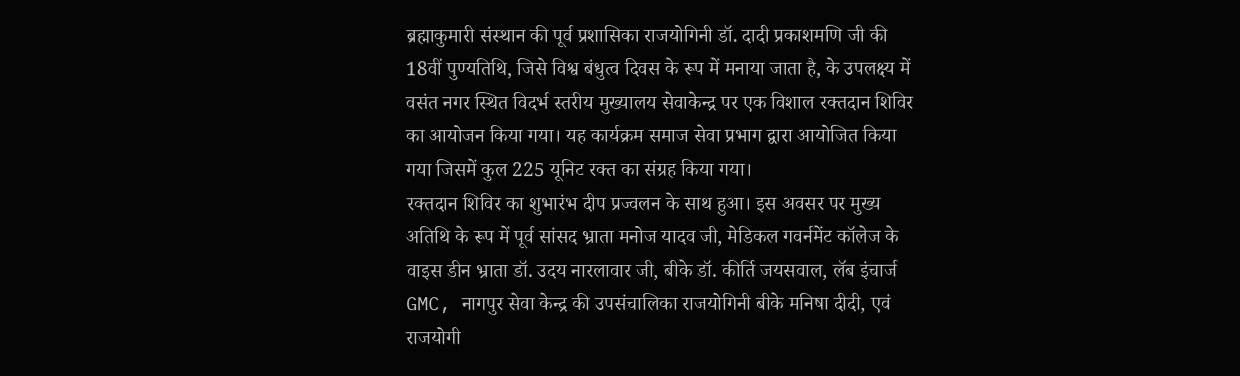ब्रह्माकुमारी संस्थान की पूर्व प्रशासिका राजयोगिनी डॉ. दादी प्रकाशमणि जी की 18वीं पुण्यतिथि, जिसे विश्व बंधुत्व दिवस के रूप में मनाया जाता है, के उपलक्ष्य में वसंत नगर स्थित विदर्भ स्तरीय मुख्यालय सेवाकेन्द्र पर एक विशाल रक्तदान शिविर का आयोजन किया गया। यह कार्यक्रम समाज सेवा प्रभाग द्वारा आयोजित किया गया जिसमें कुल 225 यूनिट रक्त का संग्रह किया गया।
रक्तदान शिविर का शुभारंभ दीप प्रज्वलन के साथ हुआ। इस अवसर पर मुख्य अतिथि के रूप में पूर्व सांसद भ्राता मनोज यादव जी, मेडिकल गवर्नमेंट कॉलेज के वाइस डीन भ्राता डॉ. उदय नारलावार जी, बीके डॉ. कीर्ति जयसवाल, लॅब इंचार्ज GMC, नागपुर सेवा केन्द्र की उपसंचालिका राजयोगिनी बीके मनिषा दीदी, एवं राजयोगी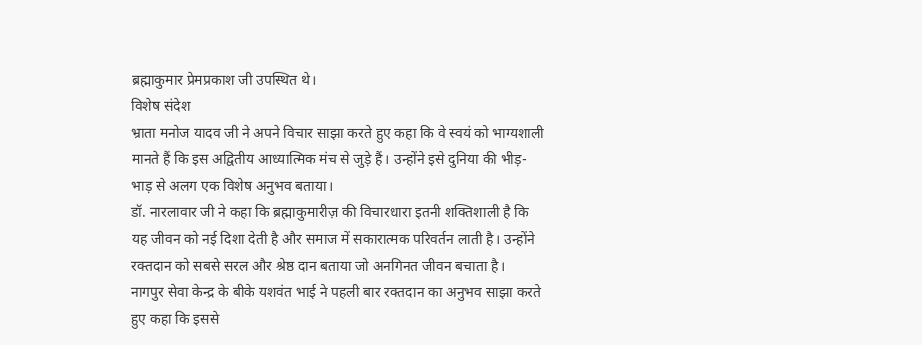ब्रह्माकुमार प्रेमप्रकाश जी उपस्थित थे।
विशेष संदेश
भ्राता मनोज यादव जी ने अपने विचार साझा करते हुए कहा कि वे स्वयं को भाग्यशाली मानते हैं कि इस अद्वितीय आध्यात्मिक मंच से जुड़े हैं। उन्होंने इसे दुनिया की भीड़-भाड़ से अलग एक विशेष अनुभव बताया।
डॉ. नारलावार जी ने कहा कि ब्रह्माकुमारीज़ की विचारधारा इतनी शक्तिशाली है कि यह जीवन को नई दिशा देती है और समाज में सकारात्मक परिवर्तन लाती है। उन्होंने रक्तदान को सबसे सरल और श्रेष्ठ दान बताया जो अनगिनत जीवन बचाता है।
नागपुर सेवा केन्द्र के बीके यशवंत भाई ने पहली बार रक्तदान का अनुभव साझा करते हुए कहा कि इससे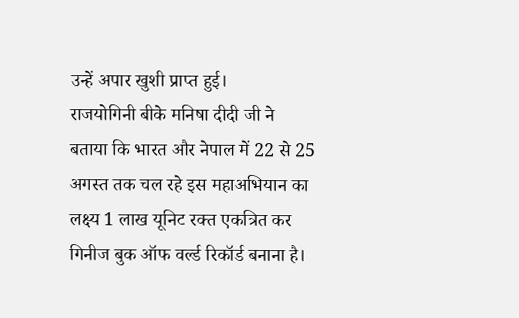उन्हें अपार खुशी प्राप्त हुई।
राजयोगिनी बीके मनिषा दीदी जी ने बताया कि भारत और नेपाल में 22 से 25 अगस्त तक चल रहे इस महाअभियान का लक्ष्य 1 लाख यूनिट रक्त एकत्रित कर गिनीज बुक ऑफ वर्ल्ड रिकॉर्ड बनाना है।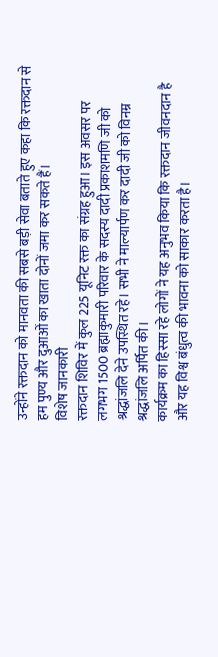उन्होंने रक्तदान को मानवता की सबसे बड़ी सेवा बताते हुए कहा कि रक्तदान से हम पुण्य और दुआओं का खाता दोनों जमा कर सकते हैं।
विशेष जानकारी
रक्तदान शिविर में कुल 225 यूनिट रक्त का संग्रह हुआ। इस अवसर पर लगभग 1500 ब्रह्माकुमारी परिवार के सदस्य दादी प्रकाशमणि जी को श्रद्धांजलि देने उपस्थित रहे। सभी ने माल्यार्पण कर दादी जी को विनम्र श्रद्धांजलि अर्पित की।
कार्यक्रम का हिस्सा रहे लोगों ने यह अनुभव किया कि रक्तदान जीवनदान है और यह विश्व बंधुत्व की भावना को साकार करता है।